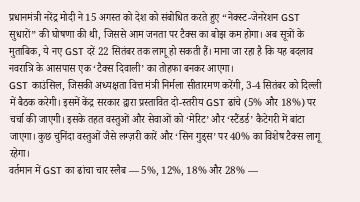प्रधानमंत्री नरेंद्र मोदी ने 15 अगस्त को देश को संबोधित करते हुए “नेक्स्ट-जेनरेशन GST सुधारों” की घोषणा की थी, जिससे आम जनता पर टैक्स का बोझ कम होगा। अब सूत्रों के मुताबिक, ये नए GST दरें 22 सितंबर तक लागू हो सकती हैं। माना जा रहा है कि यह बदलाव नवरात्रि के आसपास एक ‘टैक्स दिवाली’ का तोहफा बनकर आएगा।
GST काउंसिल, जिसकी अध्यक्षता वित्त मंत्री निर्मला सीतारमण करेंगी, 3-4 सितंबर को दिल्ली में बैठक करेगी। इसमें केंद्र सरकार द्वारा प्रस्तावित दो-स्तरीय GST ढांचे (5% और 18%) पर चर्चा की जाएगी। इसके तहत वस्तुओं और सेवाओं को ‘मेरिट’ और ‘स्टैंडर्ड’ कैटेगरी में बांटा जाएगा। कुछ चुनिंदा वस्तुओं जैसे लग्ज़री कारें और ‘सिन गुड्स’ पर 40% का विशेष टैक्स लागू रहेगा।
वर्तमान में GST का ढांचा चार स्लैब — 5%, 12%, 18% और 28% —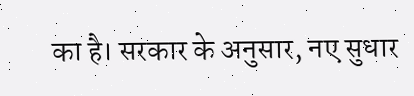का है। सरकार के अनुसार, नए सुधार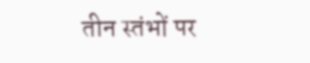तीन स्तंभों पर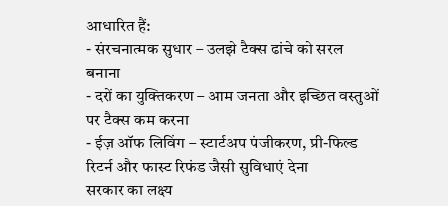आधारित हैं:
- संरचनात्मक सुधार – उलझे टैक्स ढांचे को सरल बनाना
- दरों का युक्तिकरण – आम जनता और इच्छित वस्तुओं पर टैक्स कम करना
- ईज़ ऑफ लिविंग – स्टार्टअप पंजीकरण, प्री-फिल्ड रिटर्न और फास्ट रिफंड जैसी सुविधाएं देना
सरकार का लक्ष्य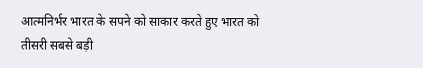आत्मनिर्भर भारत के सपने को साकार करते हुए भारत को तीसरी सबसे बड़ी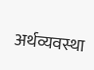अर्थव्यवस्था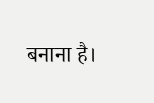बनाना है।